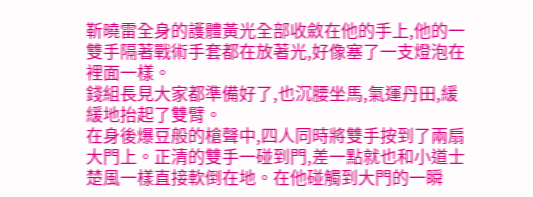靳曉雷全身的護體黃光全部收斂在他的手上,他的一雙手隔著戰術手套都在放著光,好像塞了一支燈泡在裡面一樣。
錢組長見大家都準備好了,也沉腰坐馬,氣運丹田,緩緩地抬起了雙臂。
在身後爆豆般的槍聲中,四人同時將雙手按到了兩扇大門上。正清的雙手一碰到門,差一點就也和小道士楚風一樣直接軟倒在地。在他碰觸到大門的一瞬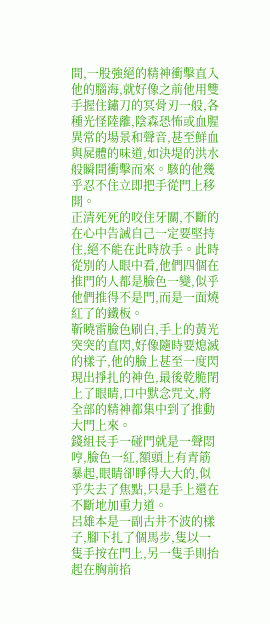間,一股強絕的精神衝擊直入他的腦海,就好像之前他用雙手握住鏽刀的冥骨刃一般,各種光怪陸離,陰森恐怖或血腥異常的場景和聲音,甚至鮮血與屍體的味道,如決堤的洪水般瞬間衝擊而來。駭的他幾乎忍不住立即把手從門上移開。
正清死死的咬住牙關,不斷的在心中告誡自己一定要堅持住,絕不能在此時放手。此時從別的人眼中看,他們四個在推門的人都是臉色一變,似乎他們推得不是門,而是一面燒紅了的鐵板。
靳曉雷臉色刷白,手上的黃光突突的直閃,好像隨時要熄滅的樣子,他的臉上甚至一度閃現出掙扎的神色,最後乾脆閉上了眼睛,口中默念咒文,將全部的精神都集中到了推動大門上來。
錢組長手一碰門就是一聲悶哼,臉色一紅,額頭上有青筋暴起,眼睛卻睜得大大的,似乎失去了焦點,只是手上還在不斷地加重力道。
呂雄本是一副古井不波的樣子,腳下扎了個馬步,隻以一隻手按在門上,另一隻手則抬起在胸前掐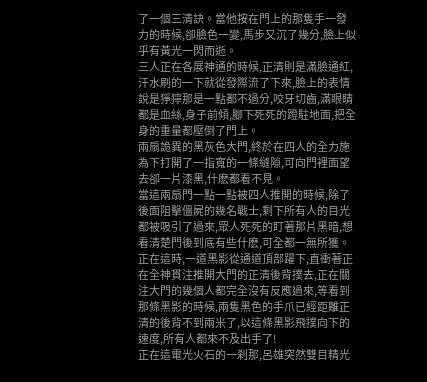了一個三清訣。當他按在門上的那隻手一發力的時候,卻臉色一變,馬步又沉了幾分,臉上似乎有黃光一閃而逝。
三人正在各展神通的時候,正清則是滿臉通紅,汗水刷的一下就從發際流了下來,臉上的表情說是猙獰那是一點都不過分,咬牙切齒,滿眼睛都是血絲,身子前傾,腳下死死的蹬駐地面,把全身的重量都壓倒了門上。
兩扇詭異的黑灰色大門,終於在四人的全力施為下打開了一指寬的一條縫隙,可向門裡面望去卻一片漆黑,什麽都看不見。
當這兩扇門一點一點被四人推開的時候,除了後面阻擊僵屍的幾名戰士,剩下所有人的目光都被吸引了過來,眾人死死的盯著那片黑暗,想看清楚門後到底有些什麽,可全都一無所獲。
正在這時,一道黑影從通道頂部躍下,直衝著正在全神貫注推開大門的正清後背撲去,正在關注大門的幾個人都完全沒有反應過來,等看到那條黑影的時候,兩隻黑色的手爪已經距離正清的後背不到兩米了,以這條黑影飛撲向下的速度,所有人都來不及出手了!
正在這電光火石的一刹那,呂雄突然雙目精光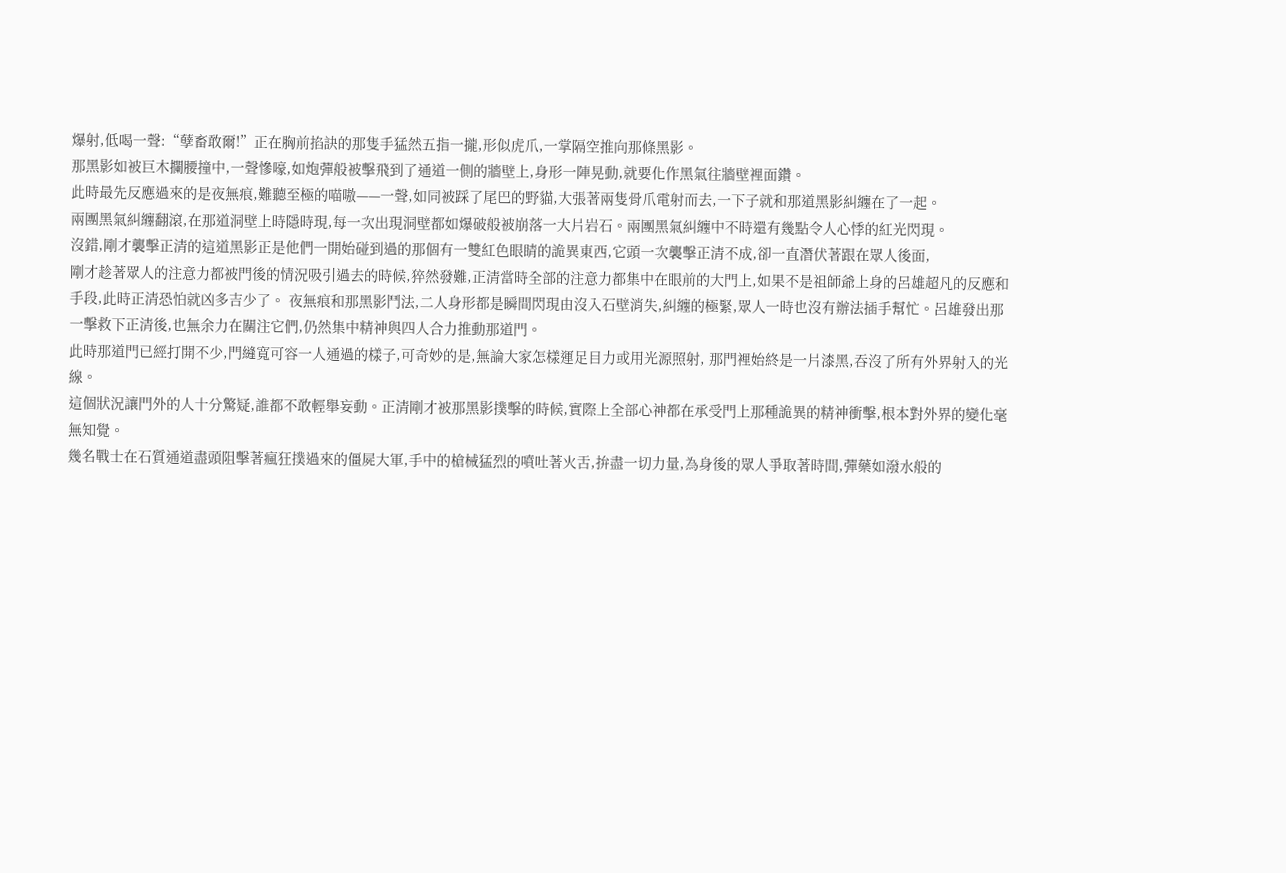爆射,低喝一聲:“孽畜敢爾!”正在胸前掐訣的那隻手猛然五指一攏,形似虎爪,一掌隔空推向那條黑影。
那黑影如被巨木攔腰撞中,一聲慘嚎,如炮彈般被擊飛到了通道一側的牆壁上,身形一陣晃動,就要化作黑氣往牆壁裡面鑽。
此時最先反應過來的是夜無痕,難聽至極的喵嗷——一聲,如同被踩了尾巴的野貓,大張著兩隻骨爪電射而去,一下子就和那道黑影糾纏在了一起。
兩團黑氣糾纏翻滾,在那道洞壁上時隱時現,每一次出現洞壁都如爆破般被崩落一大片岩石。兩團黑氣糾纏中不時還有幾點令人心悸的紅光閃現。
沒錯,剛才襲擊正清的這道黑影正是他們一開始碰到過的那個有一雙紅色眼睛的詭異東西,它頭一次襲擊正清不成,卻一直潛伏著跟在眾人後面,
剛才趁著眾人的注意力都被門後的情況吸引過去的時候,猝然發難,正清當時全部的注意力都集中在眼前的大門上,如果不是祖師爺上身的呂雄超凡的反應和手段,此時正清恐怕就凶多吉少了。 夜無痕和那黑影鬥法,二人身形都是瞬間閃現由沒入石壁消失,糾纏的極緊,眾人一時也沒有辦法插手幫忙。呂雄發出那一擊救下正清後,也無余力在關注它們,仍然集中精神與四人合力推動那道門。
此時那道門已經打開不少,門縫寬可容一人通過的樣子,可奇妙的是,無論大家怎樣運足目力或用光源照射, 那門裡始終是一片漆黑,吞沒了所有外界射入的光線。
這個狀況讓門外的人十分驚疑,誰都不敢輕舉妄動。正清剛才被那黑影撲擊的時候,實際上全部心神都在承受門上那種詭異的精神衝擊,根本對外界的變化毫無知覺。
幾名戰士在石質通道盡頭阻擊著瘋狂撲過來的僵屍大軍,手中的槍械猛烈的噴吐著火舌,拚盡一切力量,為身後的眾人爭取著時間,彈藥如潑水般的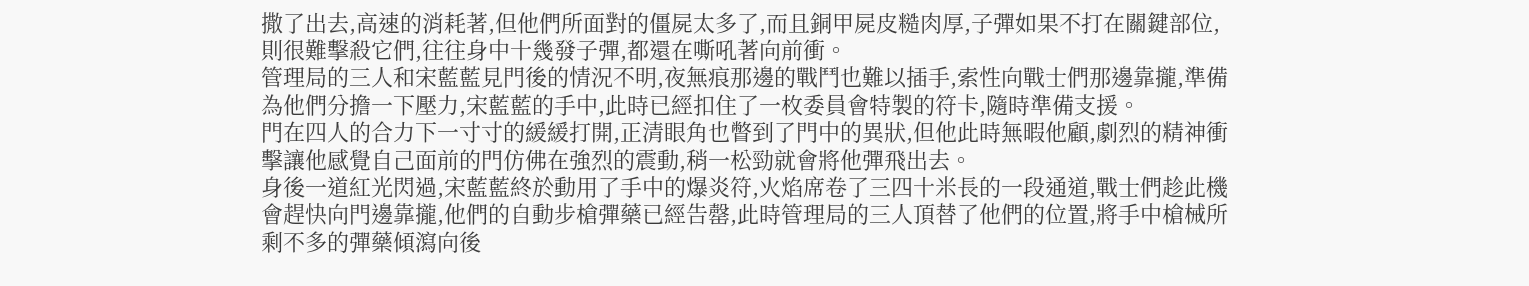撒了出去,高速的消耗著,但他們所面對的僵屍太多了,而且銅甲屍皮糙肉厚,子彈如果不打在關鍵部位,則很難擊殺它們,往往身中十幾發子彈,都還在嘶吼著向前衝。
管理局的三人和宋藍藍見門後的情況不明,夜無痕那邊的戰鬥也難以插手,索性向戰士們那邊靠攏,準備為他們分擔一下壓力,宋藍藍的手中,此時已經扣住了一枚委員會特製的符卡,隨時準備支援。
門在四人的合力下一寸寸的緩緩打開,正清眼角也瞥到了門中的異狀,但他此時無暇他顧,劇烈的精神衝擊讓他感覺自己面前的門仿佛在強烈的震動,稍一松勁就會將他彈飛出去。
身後一道紅光閃過,宋藍藍終於動用了手中的爆炎符,火焰席卷了三四十米長的一段通道,戰士們趁此機會趕快向門邊靠攏,他們的自動步槍彈藥已經告罄,此時管理局的三人頂替了他們的位置,將手中槍械所剩不多的彈藥傾瀉向後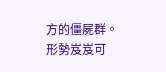方的僵屍群。
形勢岌岌可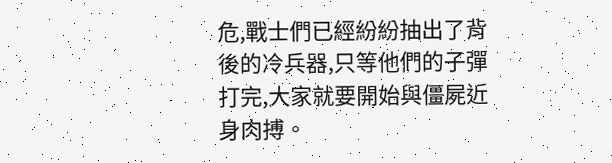危,戰士們已經紛紛抽出了背後的冷兵器,只等他們的子彈打完,大家就要開始與僵屍近身肉搏。